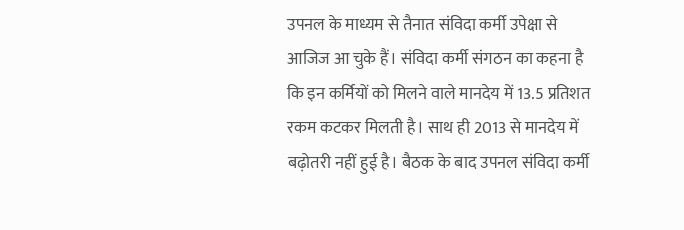उपनल के माध्यम से तैनात संविदा कर्मी उपेक्षा से आजिज आ चुके हैं। संविदा कर्मी संगठन का कहना है कि इन कर्मियों को मिलने वाले मानदेय में 13.5 प्रतिशत रकम कटकर मिलती है। साथ ही 2013 से मानदेय में बढ़ोतरी नहीं हुई है। बैठक के बाद उपनल संविदा कर्मी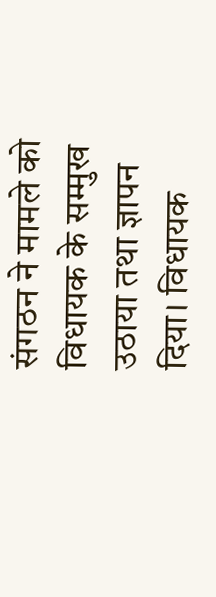संगठन ने मामले को विधायक के सम्मुख उठाया तथा ज्ञापन दिया। विधायक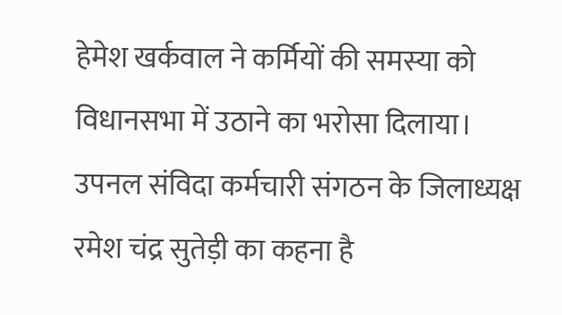हेमेश खर्कवाल ने कर्मियों की समस्या को विधानसभा में उठाने का भरोसा दिलाया।
उपनल संविदा कर्मचारी संगठन के जिलाध्यक्ष रमेश चंद्र सुतेड़ी का कहना है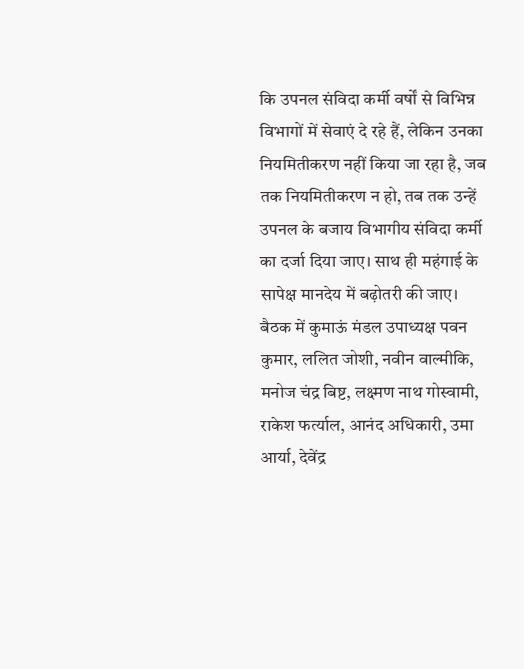कि उपनल संविदा कर्मी वर्षों से विभिन्न विभागों में सेवाएं दे रहे हैं, लेकिन उनका नियमितीकरण नहीं किया जा रहा है, जब तक नियमितीकरण न हो, तब तक उन्हें उपनल के बजाय विभागीय संविदा कर्मी का दर्जा दिया जाए। साथ ही महंगाई के सापेक्ष मानदेय में बढ़ोतरी की जाए। बैठक में कुमाऊं मंडल उपाध्यक्ष पवन कुमार, ललित जोशी, नवीन वाल्मीकि, मनोज चंद्र बिष्ट, लक्ष्मण नाथ गोस्वामी, राकेश फर्त्याल, आनंद अधिकारी, उमा आर्या, देवेंद्र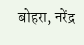बोहरा, नरेंद्र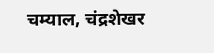चम्याल, चंद्रशेखर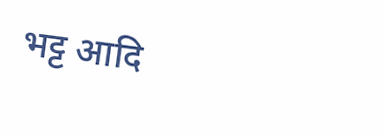भट्ट आदि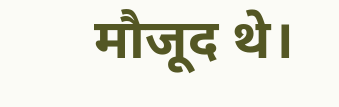मौजूद थे।